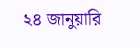২৪ জানুয়ারি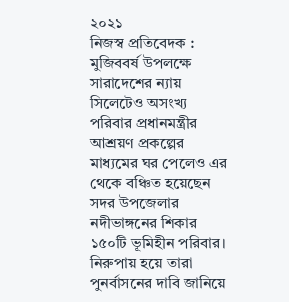২০২১
নিজস্ব প্রতিবেদক : মুজিববর্ষ উপলক্ষে সারাদেশের ন্যায় সিলেটেও অসংখ্য পরিবার প্রধানমন্ত্রীর আশ্রয়ণ প্রকল্পের মাধ্যমের ঘর পেলেও এর থেকে বঞ্চিত হয়েছেন সদর উপজেলার নদীভাঙ্গনের শিকার ১৫০টি ভূমিহীন পরিবার। নিরুপায় হয়ে তারা পুনর্বাসনের দাবি জানিয়ে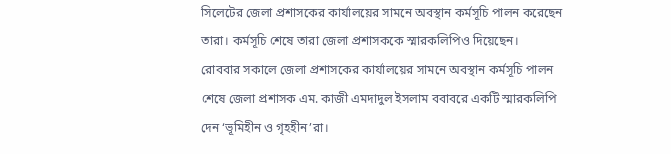সিলেটের জেলা প্রশাসকের কার্যালয়ের সামনে অবস্থান কর্মসূচি পালন করেছেন তারা। কর্মসূচি শেষে তারা জেলা প্রশাসককে স্মারকলিপিও দিয়েছেন।
রোববার সকালে জেলা প্রশাসকের কার্যালয়ের সামনে অবস্থান কর্মসূচি পালন শেষে জেলা প্রশাসক এম. কাজী এমদাদুল ইসলাম ববাবরে একটি স্মারকলিপি দেন ‘ভূমিহীন ও গৃহহীন’রা।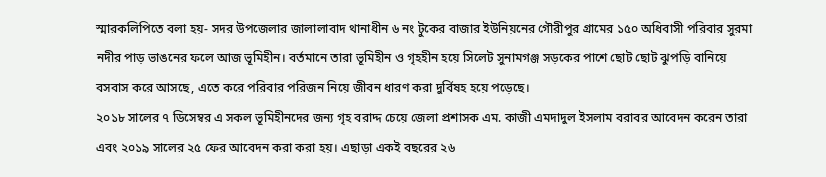স্মারকলিপিতে বলা হয়- সদর উপজেলার জালালাবাদ থানাধীন ৬ নং টুকের বাজার ইউনিয়নের গৌরীপুর গ্রামের ১৫০ অধিবাসী পরিবার সুরমা নদীর পাড় ভাঙনের ফলে আজ ভূমিহীন। বর্তমানে তারা ভূমিহীন ও গৃহহীন হয়ে সিলেট সুনামগঞ্জ সড়কের পাশে ছোট ছোট ঝুপড়ি বানিয়ে বসবাস করে আসছে, এতে করে পরিবার পরিজন নিয়ে জীবন ধারণ করা দুর্বিষহ হয়ে পড়েছে।
২০১৮ সালের ৭ ডিসেম্বর এ সকল ভূমিহীনদের জন্য গৃহ বরাদ্দ চেয়ে জেলা প্রশাসক এম. কাজী এমদাদুল ইসলাম বরাবর আবেদন করেন তারা এবং ২০১৯ সালের ২৫ ফের আবেদন করা করা হয়। এছাড়া একই বছরের ২৬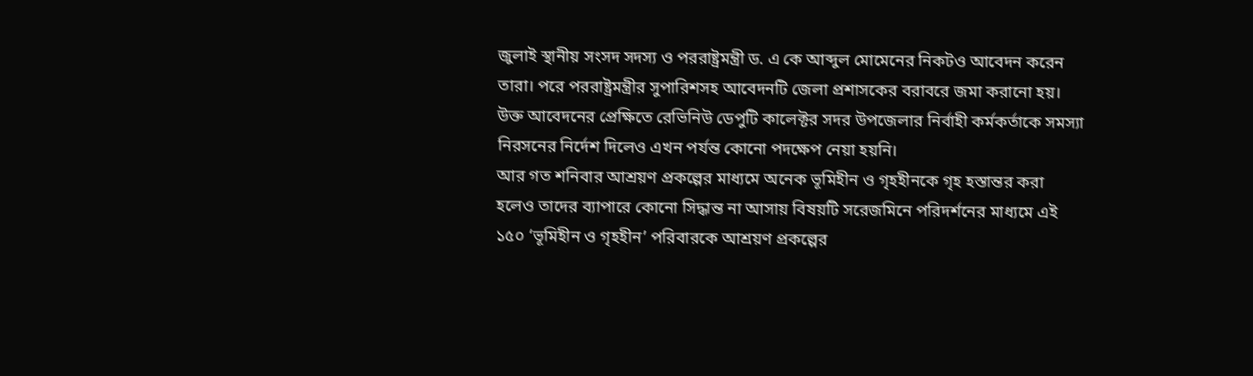জুলাই স্থানীয় সংসদ সদস্য ও পররাষ্ট্রমন্ত্রী ড. এ কে আব্দুল মোমেনের নিকটও আবেদন করেন তারা। পরে পররাষ্ট্রমন্ত্রীর সুপারিশসহ আবেদনটি জেলা প্রশাসকের বরাবরে জমা করানো হয়।
উক্ত আবেদনের প্রেক্ষিতে রেভিনিউ ডেপুটি কালেক্টর সদর উপজেলার নির্বাহী কর্মকর্তাকে সমস্যা নিরসনের নির্দেশ দিলেও এখন পর্যন্ত কোনো পদক্ষেপ নেয়া হয়নি।
আর গত শনিবার আশ্রয়ণ প্রকল্পের মাধ্যমে অনেক ভূমিহীন ও গৃহহীনকে গৃহ হস্তান্তর করা হলেও তাদের ব্যাপারে কোনো সিদ্ধান্ত না আসায় বিষয়টি সরেজমিনে পরিদর্শনের মাধ্যমে এই ১৫০ ‘ভূমিহীন ও গৃহহীন’ পরিবারকে আশ্রয়ণ প্রকল্পের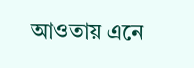আওতায় এনে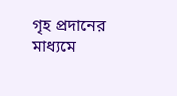গৃহ প্রদানের মাধ্যমে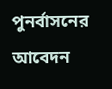পুনর্বাসনের আবেদন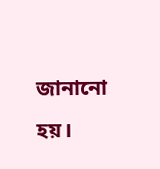জানানো হয়।